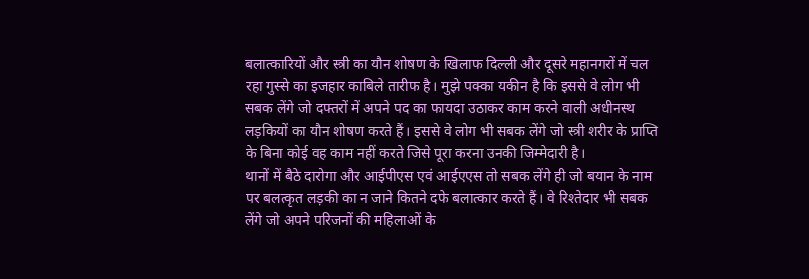बलात्कारियों और स्त्री का यौन शोषण के खिलाफ दिल्ली और दूसरे महानगरों में चल रहा गुस्से का इजहार काबिले तारीफ है। मुझे पक्का यकीन है कि इससे वे लोग भी सबक लेंगे जो दफ्तरों में अपने पद का फायदा उठाकर काम करने वाली अधीनस्थ लड़कियों का यौन शोषण करते हैं। इससे वे लोग भी सबक लेंगे जो स्त्री शरीर के प्राप्ति के बिना कोई वह काम नहीं करते जिसे पूरा करना उनकी जिम्मेदारी है।
थानों में बैठे दारोगा और आईपीएस एवं आईएएस तो सबक लेंगे ही जो बयान के नाम पर बलत्कृत लड़की का न जाने कितने दफे बलात्कार करते हैं। वे रिश्तेदार भी सबक लेंगे जो अपने परिजनों की महिलाओं के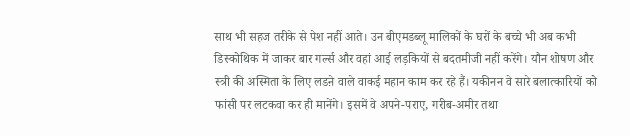साथ भी सहज तरीके से पेश नहीं आते। उन बीएमडब्लू मालिकों के घरों के बच्चे भी अब कभी डिस्कोथिक में जाकर बार गर्ल्स और वहां आई लड़कियों से बदतमीजी नहीं करेंगे। यौन शोषण और स्त्री की अस्मिता के लिए लडऩे वाले वाकई महान काम कर रहे हैं। यकीनन वे सारे बलात्कारियों को फांसी पर लटकवा कर ही मानेंगे। इसमें वे अपने-पराए, गरीब-अमीर तथा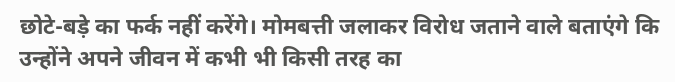छोटे-बड़े का फर्क नहीं करेंगे। मोमबत्ती जलाकर विरोध जताने वाले बताएंगे कि उन्होंने अपने जीवन में कभी भी किसी तरह का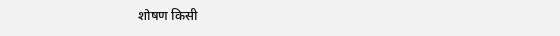शोषण किसी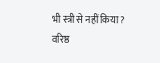भी स्त्री से नहीं किया?
वरिष्ठ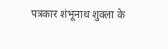पत्रकार शंभूनाथ शुक्ला के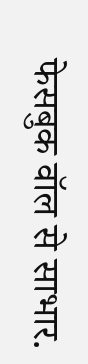फेसबुक वॉल से साभार.